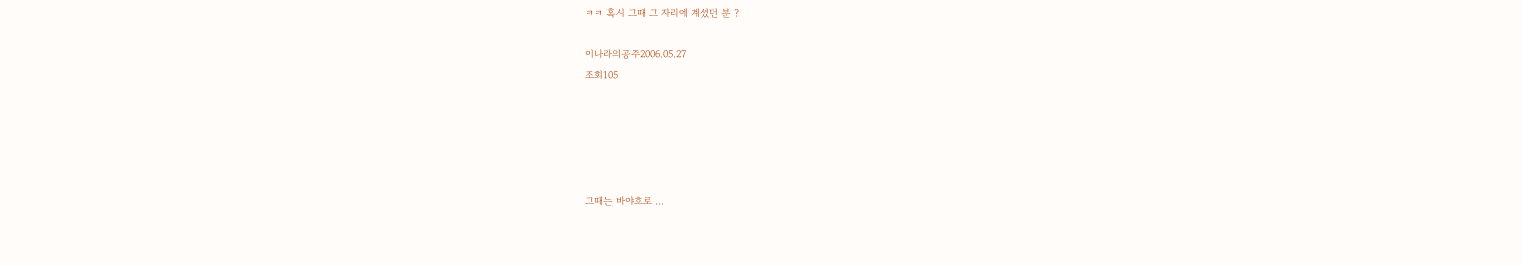ㅋㅋ 혹시 그때 그 자리에 계셨던 분 ?

이나라의공주2006.05.27
조회105





그때는 바야흐로 ...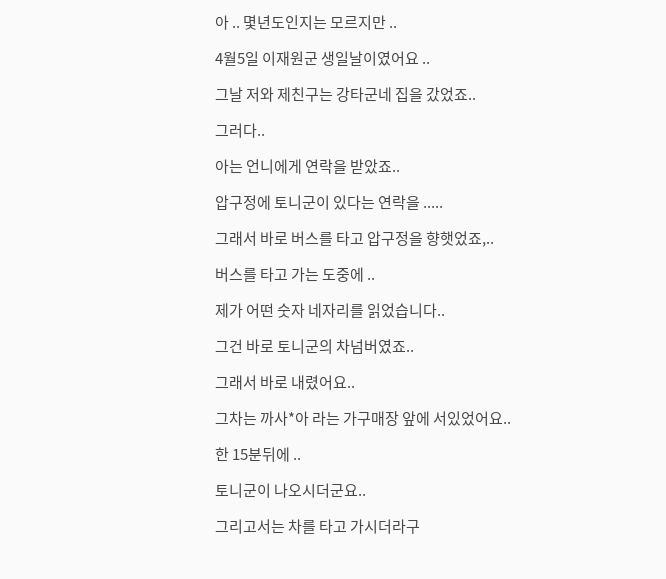아 .. 몇년도인지는 모르지만 ..

4월5일 이재원군 생일날이였어요 ..

그날 저와 제친구는 강타군네 집을 갔었죠..

그러다..

아는 언니에게 연락을 받았죠..

압구정에 토니군이 있다는 연락을 .....

그래서 바로 버스를 타고 압구정을 향햇었죠,..

버스를 타고 가는 도중에 ..

제가 어떤 숫자 네자리를 읽었습니다..

그건 바로 토니군의 차넘버였죠..

그래서 바로 내렸어요..

그차는 까사*아 라는 가구매장 앞에 서있었어요..

한 15분뒤에 ..

토니군이 나오시더군요..

그리고서는 차를 타고 가시더라구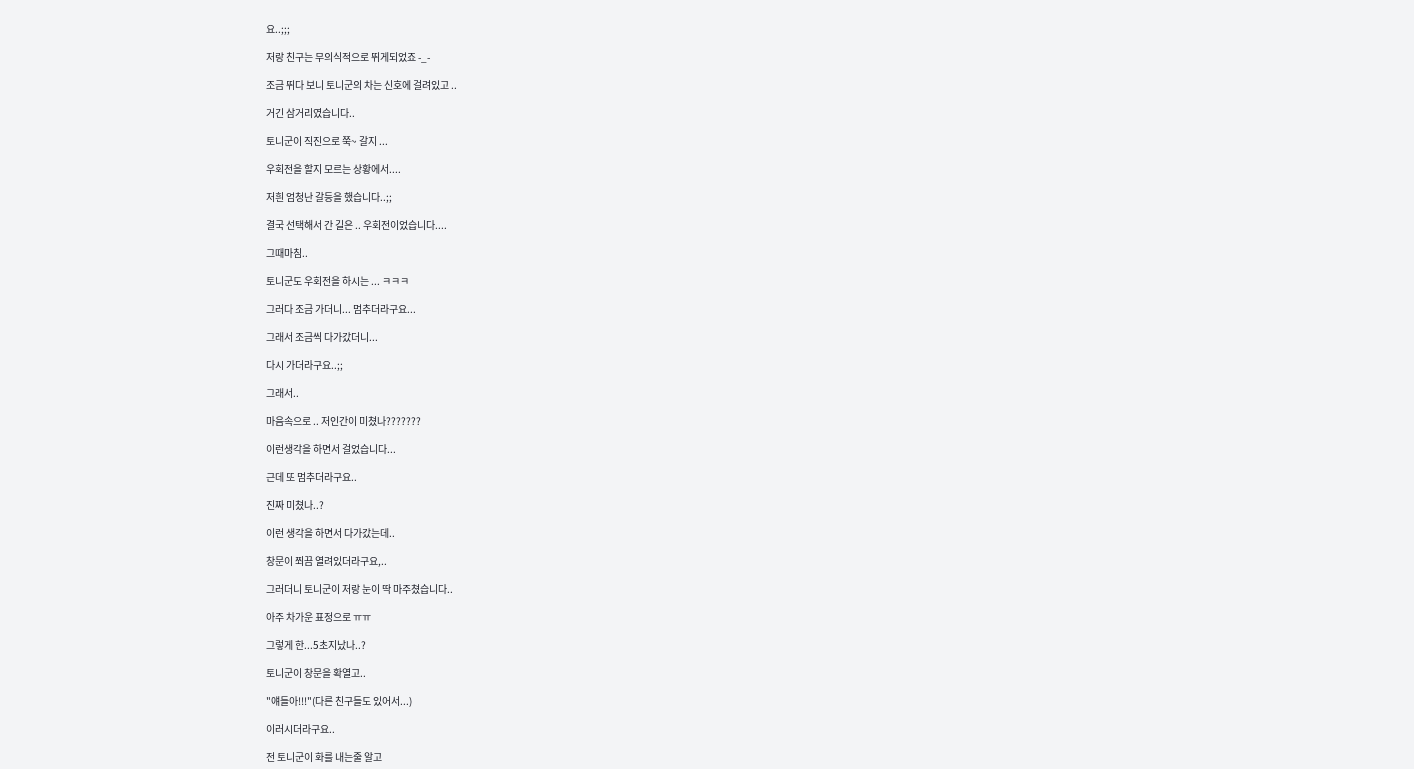요..;;;

저랑 친구는 무의식적으로 뛰게되었죠 -_-

조금 뛰다 보니 토니군의 차는 신호에 걸려있고 ..

거긴 삼거리였습니다..

토니군이 직진으로 쭉~ 갈지 ...

우회전을 할지 모르는 상황에서....

저흰 엄청난 갈등을 했습니다..;;

결국 선택해서 간 길은 .. 우회전이었습니다....

그때마침..

토니군도 우회전을 하시는 ... ㅋㅋㅋ

그러다 조금 가더니... 멈추더라구요...

그래서 조금씩 다가갔더니...

다시 가더라구요..;;

그래서..

마음속으로 .. 저인간이 미쳤나???????

이런생각을 하면서 걸었습니다...

근데 또 멈추더라구요..

진짜 미쳤나..?

이런 생각을 하면서 다가갔는데..

창문이 쬐끔 열려있더라구요,..

그러더니 토니군이 저랑 눈이 딱 마주쳤습니다..

아주 차가운 표정으로 ㅠㅠ

그렇게 한...5초지났나..?

토니군이 창문을 확열고..

"얘들아!!!"(다른 친구들도 있어서...)

이러시더라구요..

전 토니군이 화를 내는줄 알고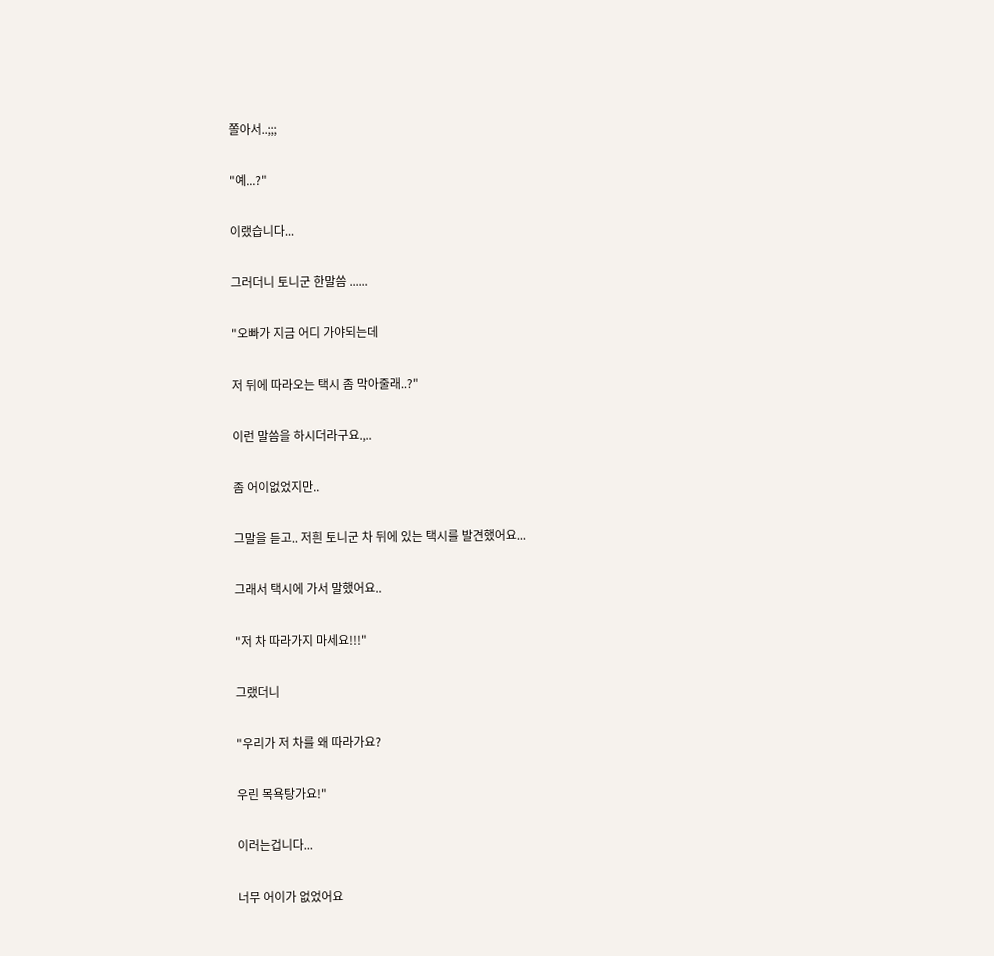쫄아서..;;;

"예...?"

이랬습니다...

그러더니 토니군 한말씀 ......

"오빠가 지금 어디 가야되는데

저 뒤에 따라오는 택시 좀 막아줄래..?"

이런 말씀을 하시더라구요.,..

좀 어이없었지만..

그말을 듣고.. 저흰 토니군 차 뒤에 있는 택시를 발견했어요...

그래서 택시에 가서 말했어요..

"저 차 따라가지 마세요!!!"

그랬더니

"우리가 저 차를 왜 따라가요?

우린 목욕탕가요!"

이러는겁니다...

너무 어이가 없었어요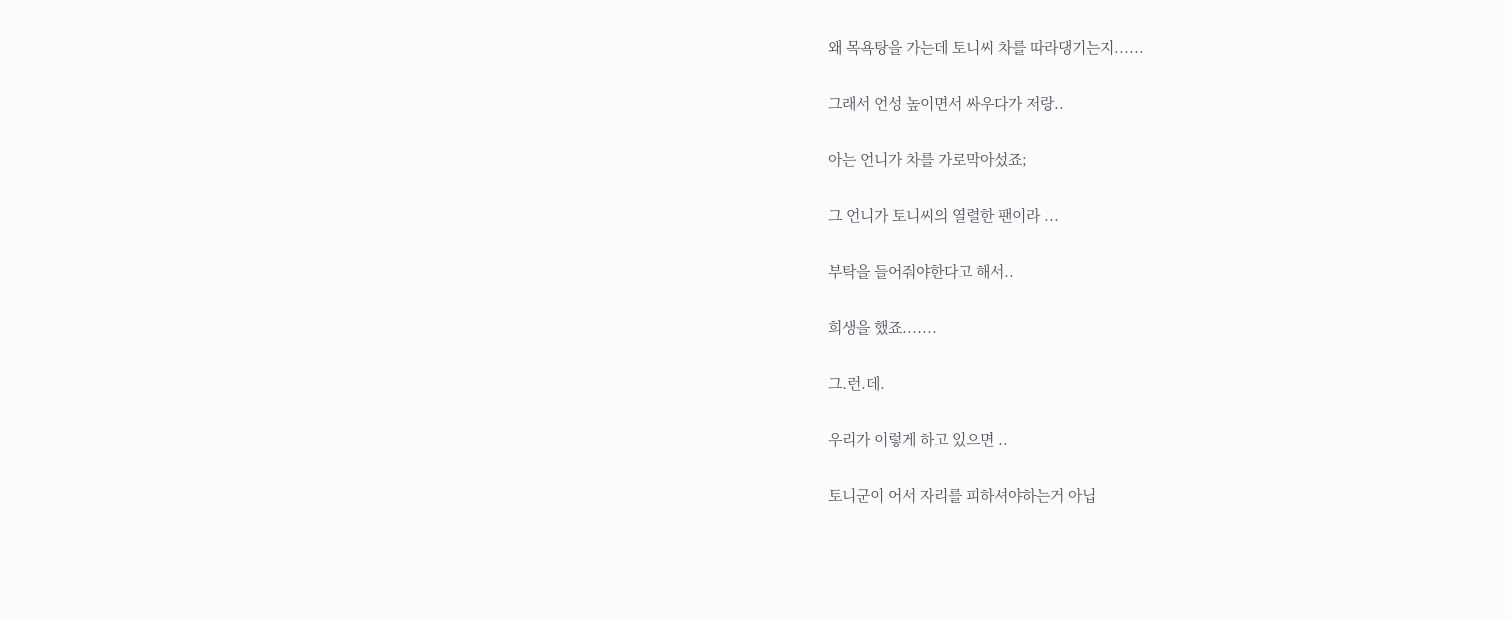왜 목욕탕을 가는데 토니씨 차를 따라댕기는지......

그래서 언성 높이면서 싸우다가 저랑..

아는 언니가 차를 가로막아섰죠;

그 언니가 토니씨의 열렬한 팬이라 ...

부탁을 들어줘야한다고 해서..

희생을 했죠.......

그.런.데.

우리가 이렇게 하고 있으면 ..

토니군이 어서 자리를 피하셔야하는거 아닙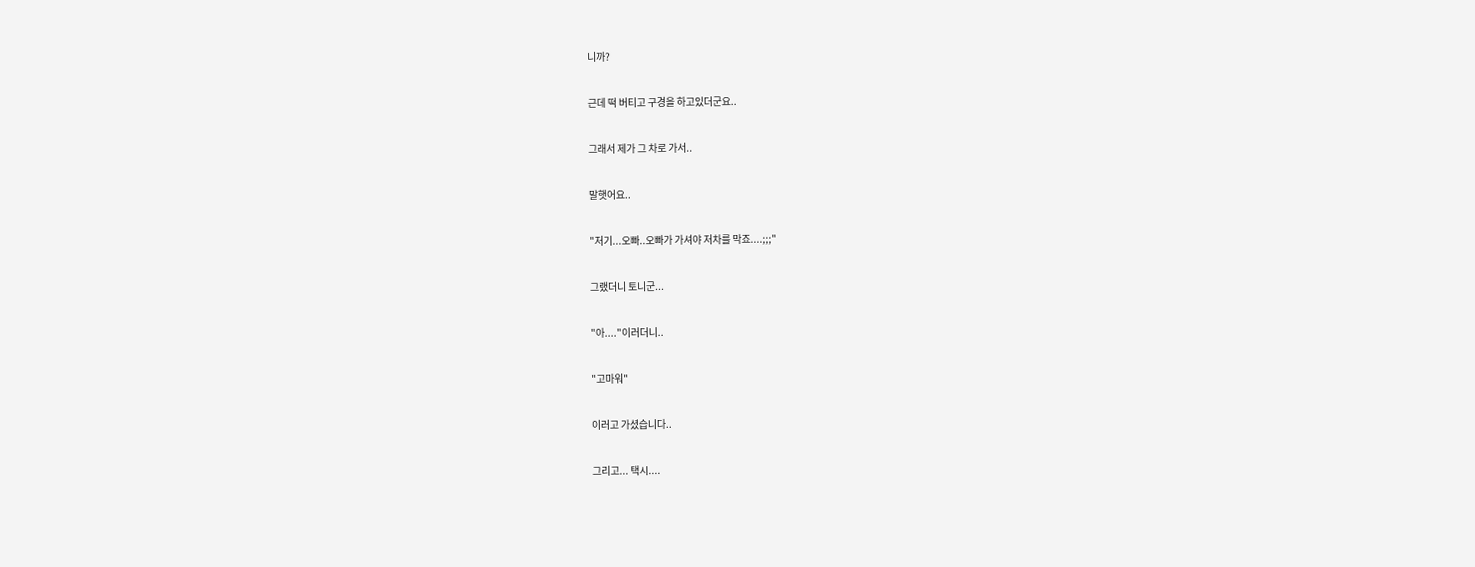니까?

근데 떡 버티고 구경을 하고있더군요..

그래서 제가 그 차로 가서..

말햇어요..

"저기...오빠..오빠가 가셔야 저차를 막죠....;;;"

그랬더니 토니군...

"아...."이러더니..

"고마워"

이러고 가셨습니다..

그리고... 택시....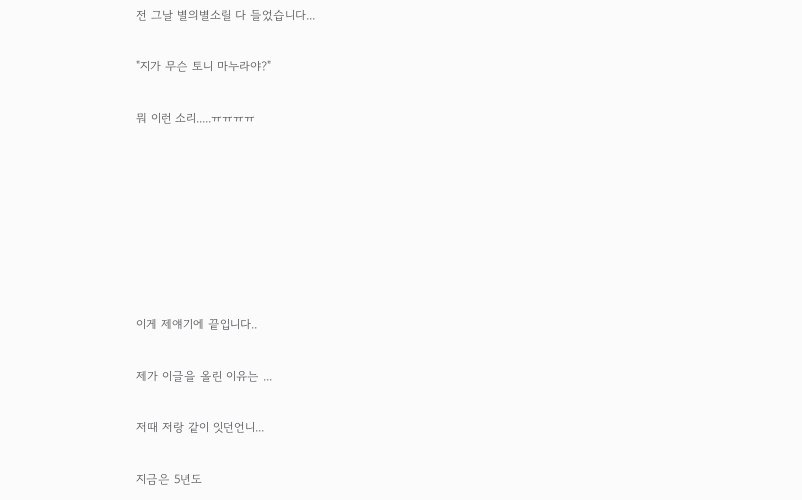전 그날 별의별소릴 다 들었습니다...

"지가 무슨 토니 마누라야?"

뭐 이런 소리.....ㅠㅠㅠㅠ







이게 제얘기에 끝입니다..

제가 이글을 올린 이유는 ...

저때 저랑 같이 잇던언니...

지금은 5년도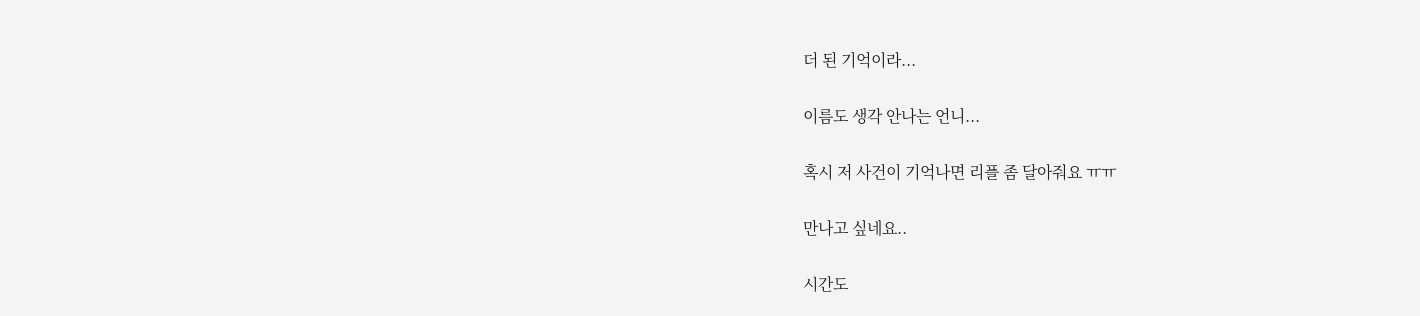더 된 기억이라...

이름도 생각 안나는 언니...

혹시 저 사건이 기억나면 리플 좀 달아줘요 ㅠㅠ

만나고 싶네요..

시간도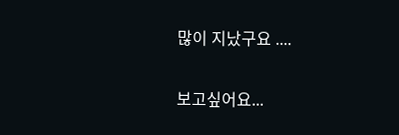많이 지났구요 ....

보고싶어요...